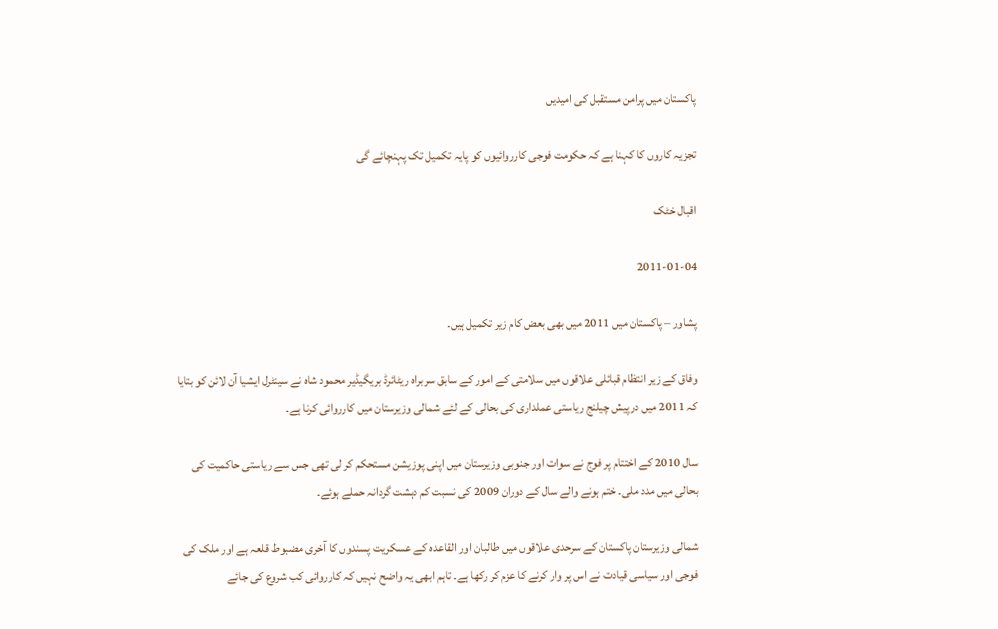پاکستان میں پرامن مستقبل کی امیدیں

تجزیہ کاروں کا کہنا ہے کہ حکومت فوجی کارروائیوں کو پایہ تکمیل تک پہنچائے گی

اقبال خٹک

2011-01-04

پشاور – پاکستان میں 2011 میں بھی بعض کام زیر تکمیل ہیں۔

وفاق کے زیر انتظام قبائلی علاقوں میں سلامتی کے امور کے سابق سربراہ ریٹائرڈ بریگیڈیر محمود شاہ نے سینٹرل ایشیا آن لائن کو بتایا کہ 2011 میں درپیش چیلنج ریاستی عملداری کی بحالی کے لئے شمالی وزیرستان میں کارروائی کرنا ہے۔

سال 2010 کے اختتام پر فوج نے سوات اور جنوبی وزیرستان میں اپنی پوزیشن مستحکم کر لی تھی جس سے ریاستی حاکمیت کی بحالی میں مدد ملی۔ ختم ہونے والے سال کے دوران 2009 کی نسبت کم دہشت گردانہ حملے ہوئے۔

شمالی وزیرستان پاکستان کے سرحدی علاقوں میں طالبان اور القاعدہ کے عسکریت پسندوں کا آخری مضبوط قلعہ ہے اور ملک کی فوجی اور سیاسی قیادت نے اس پر وار کرنے کا عزم کر رکھا ہے۔ تاہم ابھی یہ واضح نہیں کہ کارروائی کب شروع کی جائے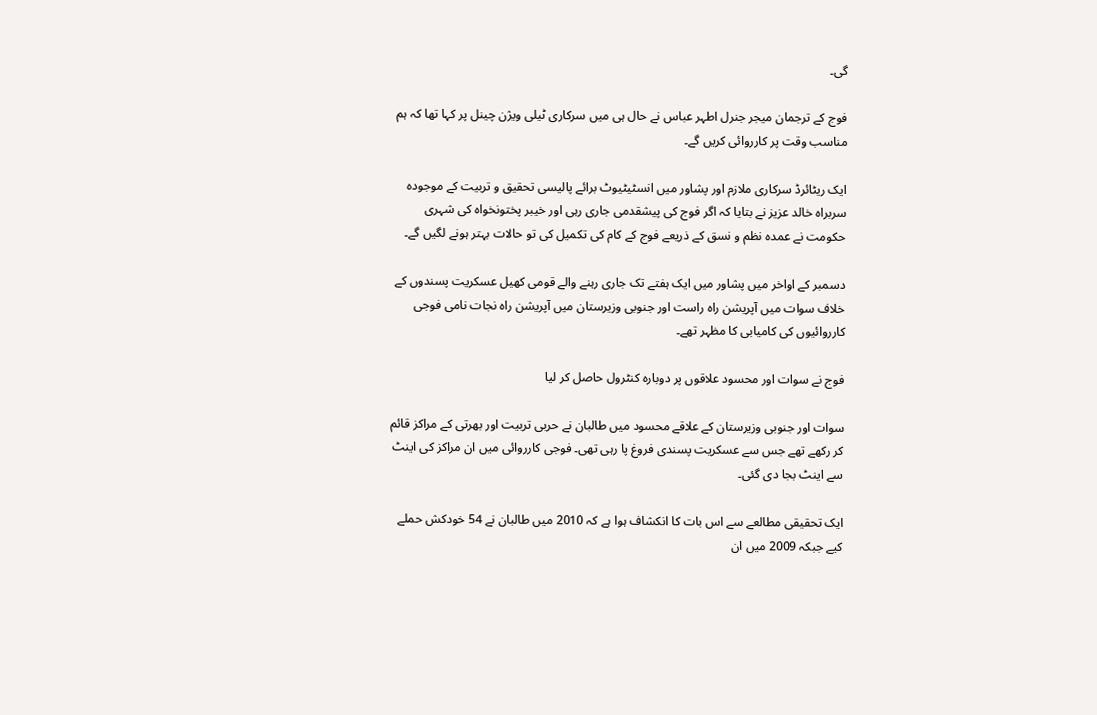گی۔

فوج کے ترجمان میجر جنرل اطہر عباس نے حال ہی میں سرکاری ٹیلی ویژن چینل پر کہا تھا کہ ہم مناسب وقت پر کارروائی کریں گے۔

ایک ریٹائرڈ سرکاری ملازم اور پشاور میں انسٹیٹیوٹ برائے پالیسی تحقیق و تربیت کے موجودہ سربراہ خالد عزیز نے بتایا کہ اگر فوج کی پیشقدمی جاری رہی اور خیبر پختونخواہ کی شہری حکومت نے عمدہ نظم و نسق کے ذریعے فوج کے کام کی تکمیل کی تو حالات بہتر ہونے لگیں گے۔

دسمبر کے اواخر میں پشاور میں ایک ہفتے تک جاری رہنے والے قومی کھیل عسکریت پسندوں کے خلاف سوات میں آپریشن راہ راست اور جنوبی وزیرستان میں آپریشن راہ نجات نامی فوجی کارروائیوں کی کامیابی کا مظہر تھے۔

فوج نے سوات اور محسود علاقوں پر دوبارہ کنٹرول حاصل کر لیا

سوات اور جنوبی وزیرستان کے علاقے محسود میں طالبان نے حربی تربیت اور بھرتی کے مراکز قائم کر رکھے تھے جس سے عسکریت پسندی فروغ پا رہی تھی۔ فوجی کارروائی میں ان مراکز کی اینٹ سے اینٹ بجا دی گئی۔

ایک تحقیقی مطالعے سے اس بات کا انکشاف ہوا ہے کہ 2010 میں طالبان نے 54 خودکش حملے کیے جبکہ 2009 میں ان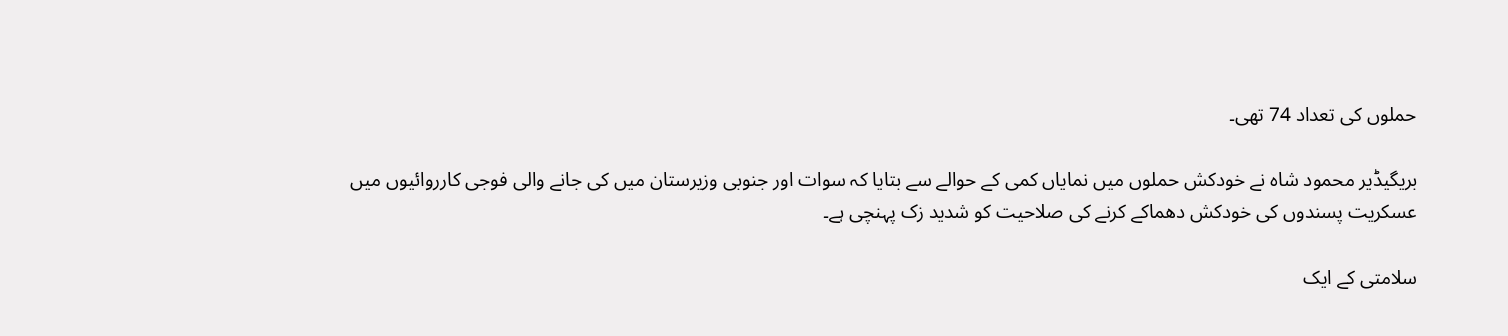حملوں کی تعداد 74 تھی۔

بریگیڈیر محمود شاہ نے خودکش حملوں میں نمایاں کمی کے حوالے سے بتایا کہ سوات اور جنوبی وزیرستان میں کی جانے والی فوجی کارروائیوں میں عسکریت پسندوں کی خودکش دھماکے کرنے کی صلاحیت کو شدید زک پہنچی ہے۔

سلامتی کے ایک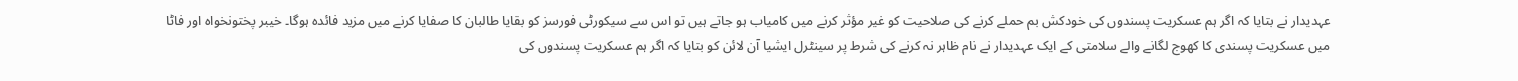عہدیدار نے بتایا کہ اگر ہم عسکریت پسندوں کی خودکش بم حملے کرنے کی صلاحیت کو غیر مؤثر کرنے میں کامیاب ہو جاتے ہیں تو اس سے سیکورٹی فورسز کو بقایا طالبان کا صفایا کرنے میں مزید فائدہ ہوگا۔ خیبر پختونخواہ اور فاٹا میں عسکریت پسندی کا کھوج لگانے والے سلامتی کے ایک عہدیدار نے نام ظاہر نہ کرنے کی شرط پر سینٹرل ایشیا آن لائن کو بتایا کہ اگر ہم عسکریت پسندوں کی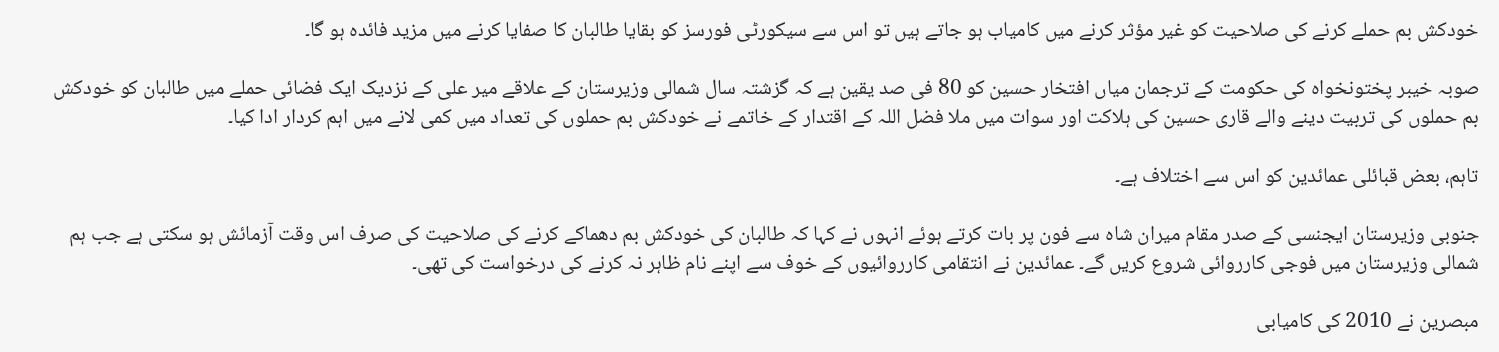خودکش بم حملے کرنے کی صلاحیت کو غیر مؤثر کرنے میں کامیاب ہو جاتے ہیں تو اس سے سیکورٹی فورسز کو بقایا طالبان کا صفایا کرنے میں مزید فائدہ ہو گا۔

صوبہ خیبر پختونخواہ کی حکومت کے ترجمان میاں افتخار حسین کو 80 فی صد یقین ہے کہ گزشتہ سال شمالی وزیرستان کے علاقے میر علی کے نزدیک ایک فضائی حملے میں طالبان کو خودکش بم حملوں کی تربیت دینے والے قاری حسین کی ہلاکت اور سوات میں ملا فضل اللہ کے اقتدار کے خاتمے نے خودکش بم حملوں کی تعداد میں کمی لانے میں اہم کردار ادا کیا۔

تاہم، بعض قبائلی عمائدین کو اس سے اختلاف ہے۔

جنوبی وزیرستان ایجنسی کے صدر مقام میران شاہ سے فون پر بات کرتے ہوئے انہوں نے کہا کہ طالبان کی خودکش بم دھماکے کرنے کی صلاحیت کی صرف اس وقت آزمائش ہو سکتی ہے جب ہم شمالی وزیرستان میں فوجی کارروائی شروع کریں گے۔ عمائدین نے انتقامی کارروائیوں کے خوف سے اپنے نام ظاہر نہ کرنے کی درخواست کی تھی۔

مبصرین نے 2010 کی کامیابی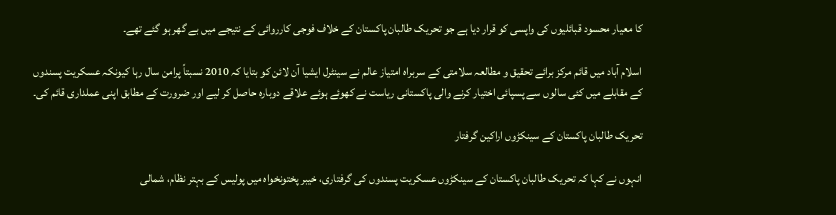کا معیار محسود قبائلیوں کی واپسی کو قرار دیا ہے جو تحریک طالبان پاکستان کے خلاف فوجی کارروائی کے نتیجے میں بے گھر ہو گئے تھے۔

اسلام آباد میں قائم مرکز برائے تحقیق و مطالعہ سلامتی کے سربراہ امتیاز عالم نے سینٹرل ایشیا آن لائن کو بتایا کہ 2010 نسبتاً پرامن سال رہا کیونکہ عسکریت پسندوں کے مقابلے میں کئی سالوں سے پسپائی اختیار کرنے والی پاکستانی ریاست نے کھوئے ہوئے علاقے دوبارہ حاصل کر لیے اور ضرورت کے مطابق اپنی عملداری قائم کی۔

تحریک طالبان پاکستان کے سینکڑوں اراکین گرفتار

انہوں نے کہا کہ تحریک طالبان پاکستان کے سینکڑوں عسکریت پسندوں کی گرفتاری، خیبر پختونخواہ میں پولیس کے بہتر نظام، شمالی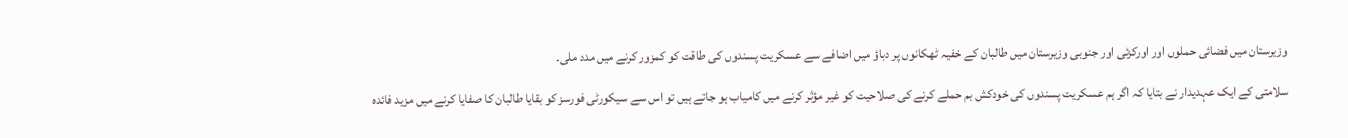وزیرستان میں فضائی حملوں اور اورکزئی اور جنوبی وزیرستان میں طالبان کے خفیہ ٹھکانوں پر دباؤ میں اضافے سے عسکریت پسندوں کی طاقت کو کمزور کرنے میں مدد ملی۔

سلامتی کے ایک عہدیدار نے بتایا کہ اگر ہم عسکریت پسندوں کی خودکش بم حملے کرنے کی صلاحیت کو غیر مؤثر کرنے میں کامیاب ہو جاتے ہیں تو اس سے سیکورٹی فورسز کو بقایا طالبان کا صفایا کرنے میں مزید فائدہ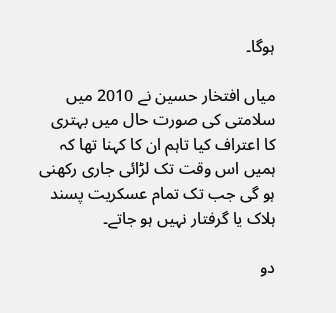ہوگا۔

میاں افتخار حسین نے 2010 میں سلامتی کی صورت حال میں بہتری کا اعتراف کیا تاہم ان کا کہنا تھا کہ ہمیں اس وقت تک لڑائی جاری رکھنی ہو گی جب تک تمام عسکریت پسند ہلاک یا گرفتار نہیں ہو جاتے۔

دو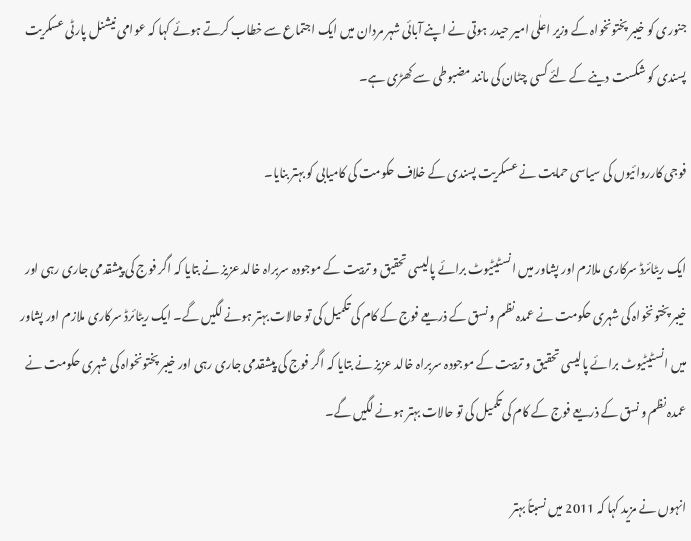جنوری کو خیبر پختونخواہ کے وزیر اعلٰی امیر حیدر ہوتی نے اپنے آبائی شہر مردان میں ایک اجتماع سے خطاب کرتے ہوئے کہا کہ عوامی نیشنل پارٹی عسکریت پسندی کو شکست دینے کے لئے کسی چٹان کی مانند مضبوطی سے کھڑی ہے۔

فوجی کارروائیوں کی سیاسی حمایت نے عسکریت پسندی کے خلاف حکومت کی کامیابی کو بہتر بنایا۔

ایک ریٹائرڈ سرکاری ملازم اور پشاور میں انسٹیٹیوٹ برائے پالیسی تحقیق و تربیت کے موجودہ سربراہ خالد عزیز نے بتایا کہ اگر فوج کی پیشقدمی جاری رہی اور خیبر پختونخواہ کی شہری حکومت نے عمدہ نظم و نسق کے ذریعے فوج کے کام کی تکمیل کی تو حالات بہتر ہونے لگیں گے۔ ایک ریٹائرڈ سرکاری ملازم اور پشاور میں انسٹیٹیوٹ برائے پالیسی تحقیق و تربیت کے موجودہ سربراہ خالد عزیز نے بتایا کہ اگر فوج کی پیشقدمی جاری رہی اور خیبر پختونخواہ کی شہری حکومت نے عمدہ نظم و نسق کے ذریعے فوج کے کام کی تکمیل کی تو حالات بہتر ہونے لگیں گے۔

انہوں نے مزید کہا کہ 2011 میں نسبتاً بہتر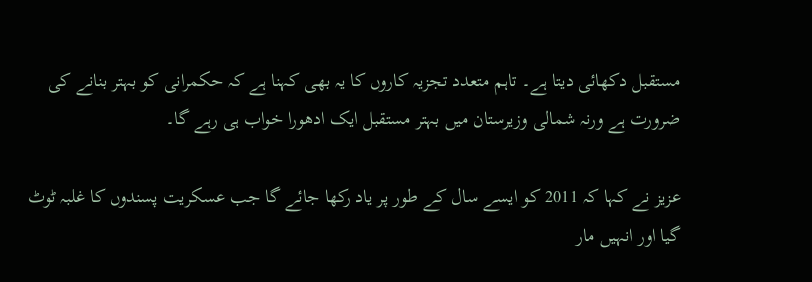مستقبل دکھائی دیتا ہے۔ تاہم متعدد تجزیہ کاروں کا یہ بھی کہنا ہے کہ حکمرانی کو بہتر بنانے کی ضرورت ہے ورنہ شمالی وزیرستان میں بہتر مستقبل ایک ادھورا خواب ہی رہے گا۔

عزیز نے کہا کہ 2011 کو ایسے سال کے طور پر یاد رکھا جائے گا جب عسکریت پسندوں کا غلبہ ٹوٹ گیا اور انہیں مار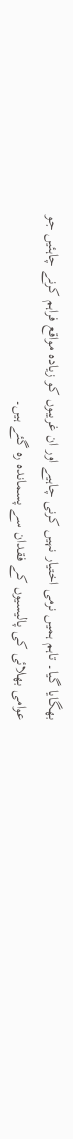بھگایا گیا۔ تاہم ہمیں نرمی اختیار نہیں کرنی چاہیے اور ان غریبوں کو زیادہ مواقع فراہم کرنے چاہئیں جو عوامی بھلائی کی پالیسیوں کے فقدان سے پسماندہ رہ گئے ہیں۔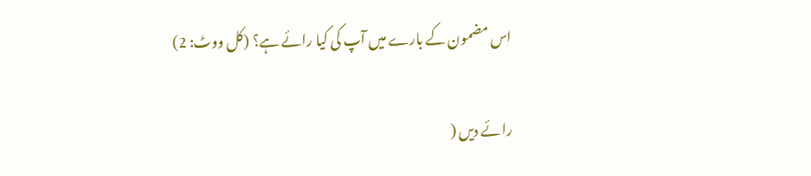اس مضمون کے بارے میں آپ کی کیا رائے ہے؟ (کل ووٹ: 2)

رائے دیں (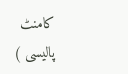کامنٹ پالیسی )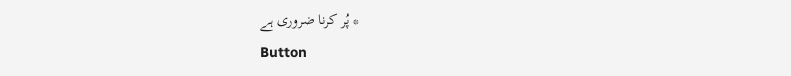* پُر کرنا ضروری ہے
Button